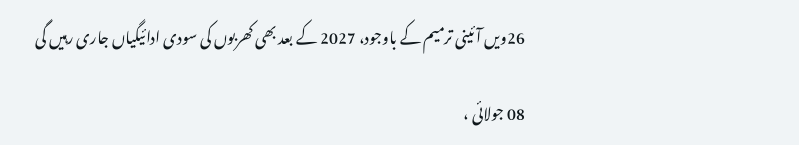26ویں آئینی ترمیم کے باوجود، 2027 کے بعد بھی کھربوں کی سودی ادائیگیاں جاری رہیں گی

08 جولائی ،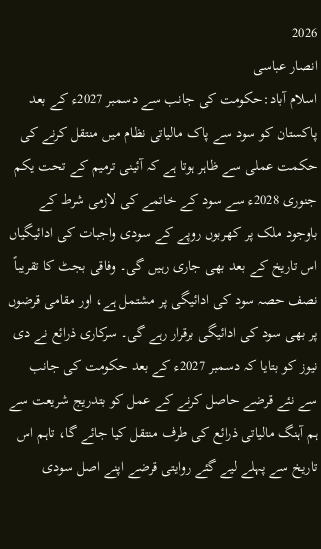2026
انصار عباسی
اسلام آباد:حکومت کی جانب سے دسمبر 2027ء کے بعد پاکستان کو سود سے پاک مالیاتی نظام میں منتقل کرنے کی حکمت عملی سے ظاہر ہوتا ہے کہ آئینی ترمیم کے تحت یکم جنوری 2028ء سے سود کے خاتمے کی لازمی شرط کے باوجود ملک پر کھربوں روپے کے سودی واجبات کی ادائیگیاں اس تاریخ کے بعد بھی جاری رہیں گی۔ وفاقی بجٹ کا تقریباً نصف حصہ سود کی ادائیگی پر مشتمل ہے، اور مقامی قرضوں پر بھی سود کی ادائیگی برقرار رہے گی۔ سرکاری ذرائع نے دی نیوز کو بتایا کہ دسمبر 2027ء کے بعد حکومت کی جانب سے نئے قرضے حاصل کرنے کے عمل کو بتدریج شریعت سے ہم آہنگ مالیاتی ذرائع کی طرف منتقل کیا جائے گا، تاہم اس تاریخ سے پہلے لیے گئے روایتی قرضے اپنے اصل سودی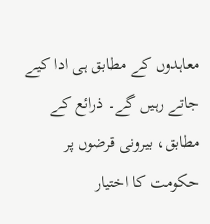معاہدوں کے مطابق ہی ادا کیے جاتے رہیں گے۔ ذرائع کے مطابق، بیرونی قرضوں پر حکومت کا اختیار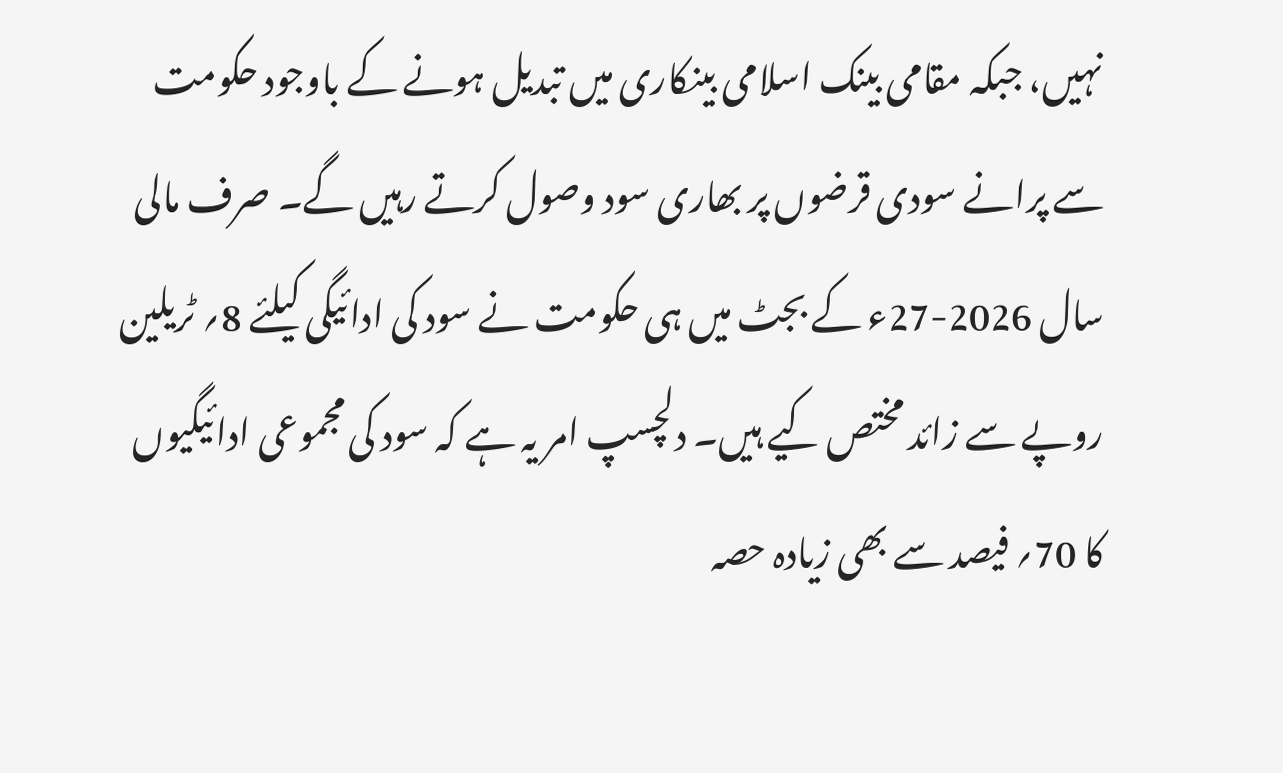نہیں، جبکہ مقامی بینک اسلامی بینکاری میں تبدیل ہونے کے باوجود حکومت سے پرانے سودی قرضوں پر بھاری سود وصول کرتے رہیں گے۔ صرف مالی سال 2026-27ء کے بجٹ میں ہی حکومت نے سود کی ادائیگی کیلئے 8؍ ٹریلین روپے سے زائد مختص کیے ہیں۔ دلچسپ امر یہ ہے کہ سود کی مجموعی ادائیگیوں کا 70؍ فیصد سے بھی زیادہ حصہ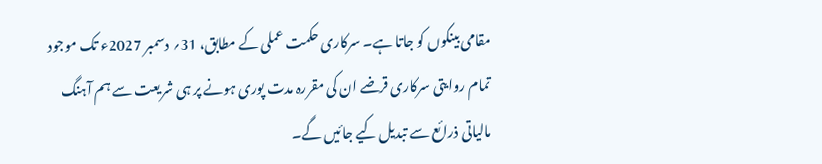مقامی بینکوں کو جاتا ہے۔ سرکاری حکمت عملی کے مطابق، 31؍ دسمبر 2027ء تک موجود تمام روایتی سرکاری قرضے ان کی مقررہ مدت پوری ہونے پر ہی شریعت سے ہم آہنگ مالیاتی ذرائع سے تبدیل کیے جائیں گے۔